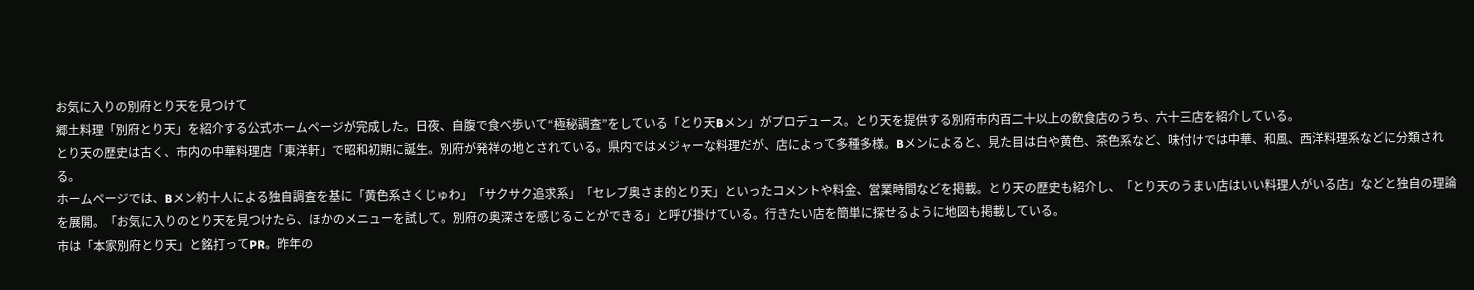お気に入りの別府とり天を見つけて
郷土料理「別府とり天」を紹介する公式ホームページが完成した。日夜、自腹で食べ歩いて“極秘調査”をしている「とり天Bメン」がプロデュース。とり天を提供する別府市内百二十以上の飲食店のうち、六十三店を紹介している。
とり天の歴史は古く、市内の中華料理店「東洋軒」で昭和初期に誕生。別府が発祥の地とされている。県内ではメジャーな料理だが、店によって多種多様。Bメンによると、見た目は白や黄色、茶色系など、味付けでは中華、和風、西洋料理系などに分類される。
ホームページでは、Bメン約十人による独自調査を基に「黄色系さくじゅわ」「サクサク追求系」「セレブ奥さま的とり天」といったコメントや料金、営業時間などを掲載。とり天の歴史も紹介し、「とり天のうまい店はいい料理人がいる店」などと独自の理論を展開。「お気に入りのとり天を見つけたら、ほかのメニューを試して。別府の奥深さを感じることができる」と呼び掛けている。行きたい店を簡単に探せるように地図も掲載している。
市は「本家別府とり天」と銘打ってPR。昨年の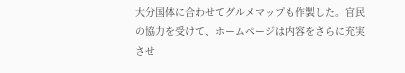大分国体に合わせてグルメマップも作製した。官民の協力を受けて、ホームページは内容をさらに充実させ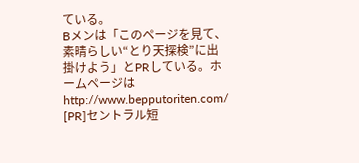ている。
Bメンは「このページを見て、素晴らしい“とり天探検”に出掛けよう」とPRしている。ホームページはhttp://www.bepputoriten.com/
[PR]セントラル短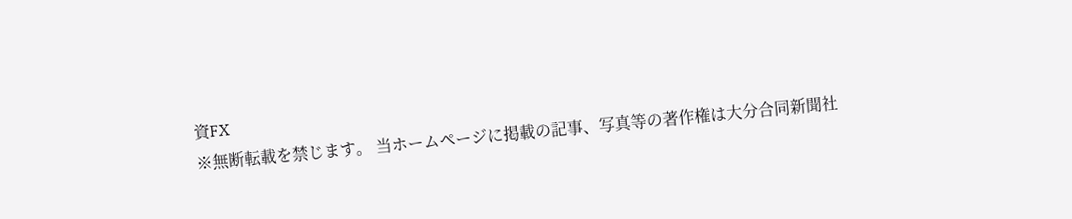資FX
※無断転載を禁じます。 当ホームページに掲載の記事、写真等の著作権は大分合同新聞社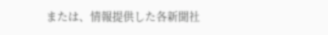または、情報提供した各新聞社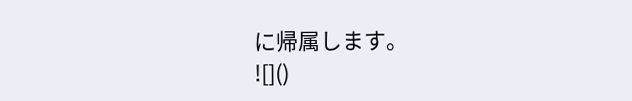に帰属します。
![]()